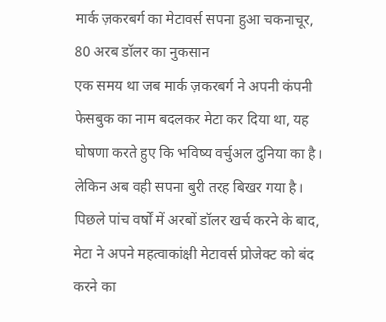मार्क ज़करबर्ग का मेटावर्स सपना हुआ चकनाचूर, 80 अरब डॉलर का नुकसान
एक समय था जब मार्क ज़करबर्ग ने अपनी कंपनी फेसबुक का नाम बदलकर मेटा कर दिया था, यह घोषणा करते हुए कि भविष्य वर्चुअल दुनिया का है। लेकिन अब वही सपना बुरी तरह बिखर गया है। पिछले पांच वर्षों में अरबों डॉलर खर्च करने के बाद, मेटा ने अपने महत्वाकांक्षी मेटावर्स प्रोजेक्ट को बंद करने का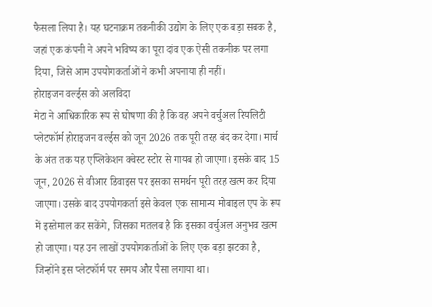फैसला लिया है। यह घटनाक्रम तकनीकी उद्योग के लिए एक बड़ा सबक है, जहां एक कंपनी ने अपने भविष्य का पूरा दांव एक ऐसी तकनीक पर लगा दिया, जिसे आम उपयोगकर्ताओं ने कभी अपनाया ही नहीं।
होराइजन वर्ल्ड्स को अलविदा
मेटा ने आधिकारिक रूप से घोषणा की है कि वह अपने वर्चुअल रियलिटी प्लेटफॉर्म होराइजन वर्ल्ड्स को जून 2026 तक पूरी तरह बंद कर देगा। मार्च के अंत तक यह एप्लिकेशन क्वेस्ट स्टोर से गायब हो जाएगा। इसके बाद 15 जून, 2026 से वीआर डिवाइस पर इसका समर्थन पूरी तरह खत्म कर दिया जाएगा। उसके बाद उपयोगकर्ता इसे केवल एक सामान्य मोबाइल एप के रूप में इस्तेमाल कर सकेंगे, जिसका मतलब है कि इसका वर्चुअल अनुभव खत्म हो जाएगा। यह उन लाखों उपयोगकर्ताओं के लिए एक बड़ा झटका है, जिन्होंने इस प्लेटफॉर्म पर समय और पैसा लगाया था।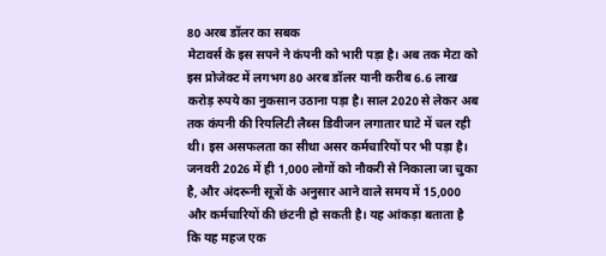80 अरब डॉलर का सबक
मेटावर्स के इस सपने ने कंपनी को भारी पड़ा है। अब तक मेटा को इस प्रोजेक्ट में लगभग 80 अरब डॉलर यानी करीब 6.6 लाख करोड़ रुपये का नुकसान उठाना पड़ा है। साल 2020 से लेकर अब तक कंपनी की रियलिटी लैब्स डिवीजन लगातार घाटे में चल रही थी। इस असफलता का सीधा असर कर्मचारियों पर भी पड़ा है। जनवरी 2026 में ही 1,000 लोगों को नौकरी से निकाला जा चुका है, और अंदरूनी सूत्रों के अनुसार आने वाले समय में 15,000 और कर्मचारियों की छंटनी हो सकती है। यह आंकड़ा बताता है कि यह महज एक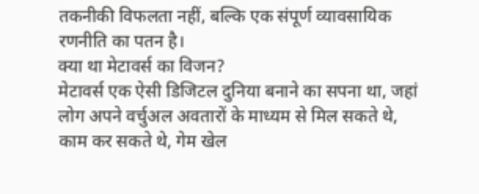तकनीकी विफलता नहीं, बल्कि एक संपूर्ण व्यावसायिक रणनीति का पतन है।
क्या था मेटावर्स का विजन?
मेटावर्स एक ऐसी डिजिटल दुनिया बनाने का सपना था, जहां लोग अपने वर्चुअल अवतारों के माध्यम से मिल सकते थे, काम कर सकते थे, गेम खेल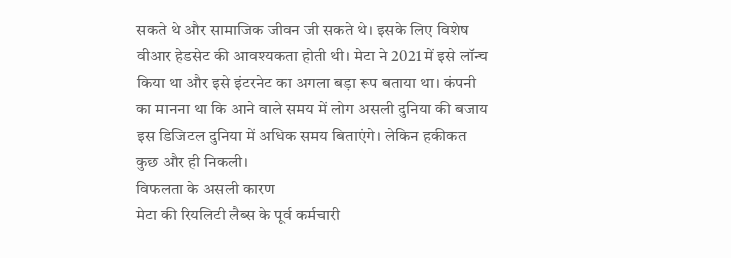सकते थे और सामाजिक जीवन जी सकते थे। इसके लिए विशेष वीआर हेडसेट की आवश्यकता होती थी। मेटा ने 2021 में इसे लॉन्च किया था और इसे इंटरनेट का अगला बड़ा रूप बताया था। कंपनी का मानना था कि आने वाले समय में लोग असली दुनिया की बजाय इस डिजिटल दुनिया में अधिक समय बिताएंगे। लेकिन हकीकत कुछ और ही निकली।
विफलता के असली कारण
मेटा की रियलिटी लैब्स के पूर्व कर्मचारी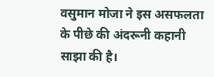वसुमान मोजा ने इस असफलता के पीछे की अंदरूनी कहानी साझा की है।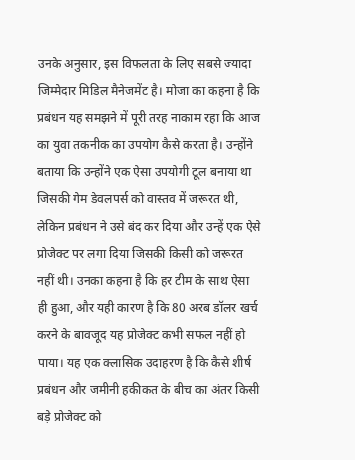उनके अनुसार, इस विफलता के लिए सबसे ज्यादा जिम्मेदार मिडिल मैनेजमेंट है। मोजा का कहना है कि प्रबंधन यह समझने में पूरी तरह नाकाम रहा कि आज का युवा तकनीक का उपयोग कैसे करता है। उन्होंने बताया कि उन्होंने एक ऐसा उपयोगी टूल बनाया था जिसकी गेम डेवलपर्स को वास्तव में जरूरत थी, लेकिन प्रबंधन ने उसे बंद कर दिया और उन्हें एक ऐसे प्रोजेक्ट पर लगा दिया जिसकी किसी को जरूरत नहीं थी। उनका कहना है कि हर टीम के साथ ऐसा ही हुआ, और यही कारण है कि 80 अरब डॉलर खर्च करने के बावजूद यह प्रोजेक्ट कभी सफल नहीं हो पाया। यह एक क्लासिक उदाहरण है कि कैसे शीर्ष प्रबंधन और जमीनी हकीकत के बीच का अंतर किसी बड़े प्रोजेक्ट को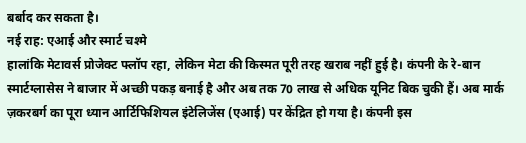बर्बाद कर सकता है।
नई राह: एआई और स्मार्ट चश्मे
हालांकि मेटावर्स प्रोजेक्ट फ्लॉप रहा, लेकिन मेटा की किस्मत पूरी तरह खराब नहीं हुई है। कंपनी के रे-बान स्मार्टग्लासेस ने बाजार में अच्छी पकड़ बनाई है और अब तक 70 लाख से अधिक यूनिट बिक चुकी हैं। अब मार्क ज़करबर्ग का पूरा ध्यान आर्टिफिशियल इंटेलिजेंस (एआई) पर केंद्रित हो गया है। कंपनी इस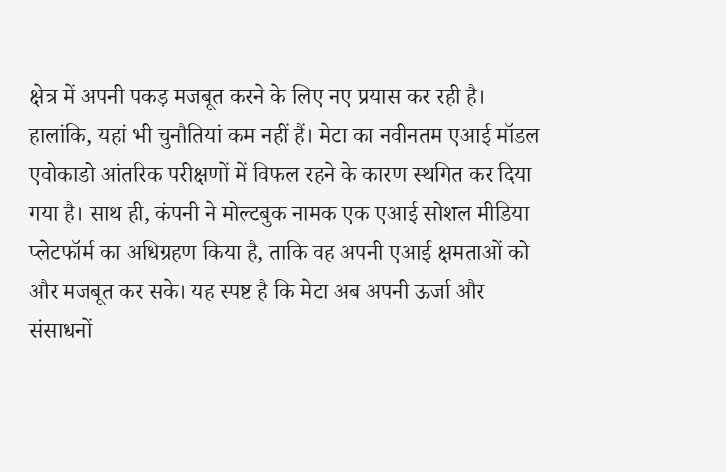क्षेत्र में अपनी पकड़ मजबूत करने के लिए नए प्रयास कर रही है। हालांकि, यहां भी चुनौतियां कम नहीं हैं। मेटा का नवीनतम एआई मॉडल एवोकाडो आंतरिक परीक्षणों में विफल रहने के कारण स्थगित कर दिया गया है। साथ ही, कंपनी ने मोल्टबुक नामक एक एआई सोशल मीडिया प्लेटफॉर्म का अधिग्रहण किया है, ताकि वह अपनी एआई क्षमताओं को और मजबूत कर सके। यह स्पष्ट है कि मेटा अब अपनी ऊर्जा और संसाधनों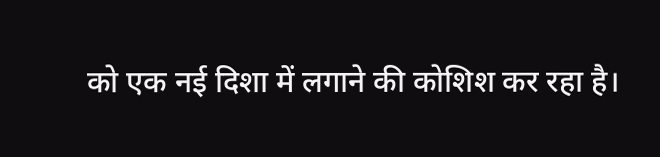को एक नई दिशा में लगाने की कोशिश कर रहा है।